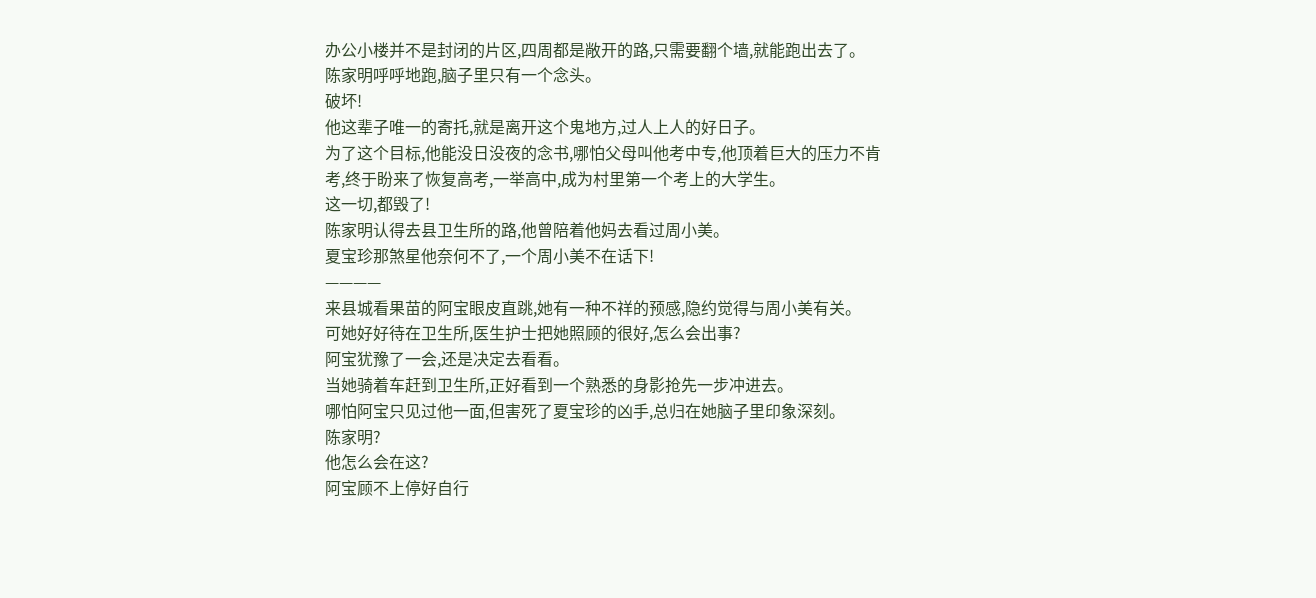办公小楼并不是封闭的片区,四周都是敞开的路,只需要翻个墙,就能跑出去了。
陈家明呼呼地跑,脑子里只有一个念头。
破坏!
他这辈子唯一的寄托,就是离开这个鬼地方,过人上人的好日子。
为了这个目标,他能没日没夜的念书,哪怕父母叫他考中专,他顶着巨大的压力不肯考,终于盼来了恢复高考,一举高中,成为村里第一个考上的大学生。
这一切,都毁了!
陈家明认得去县卫生所的路,他曾陪着他妈去看过周小美。
夏宝珍那煞星他奈何不了,一个周小美不在话下!
————
来县城看果苗的阿宝眼皮直跳,她有一种不祥的预感,隐约觉得与周小美有关。
可她好好待在卫生所,医生护士把她照顾的很好,怎么会出事?
阿宝犹豫了一会,还是决定去看看。
当她骑着车赶到卫生所,正好看到一个熟悉的身影抢先一步冲进去。
哪怕阿宝只见过他一面,但害死了夏宝珍的凶手,总归在她脑子里印象深刻。
陈家明?
他怎么会在这?
阿宝顾不上停好自行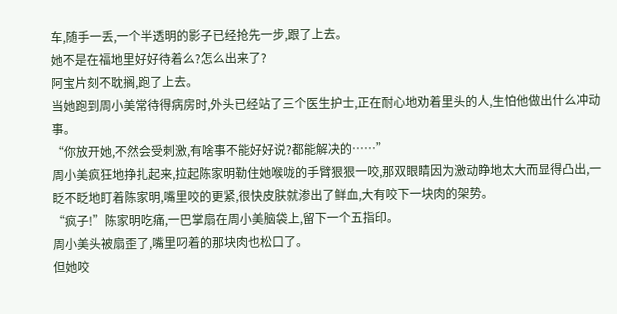车,随手一丢,一个半透明的影子已经抢先一步,跟了上去。
她不是在福地里好好待着么?怎么出来了?
阿宝片刻不耽搁,跑了上去。
当她跑到周小美常待得病房时,外头已经站了三个医生护士,正在耐心地劝着里头的人,生怕他做出什么冲动事。
“你放开她,不然会受刺激,有啥事不能好好说?都能解决的……”
周小美疯狂地挣扎起来,拉起陈家明勒住她喉咙的手臂狠狠一咬,那双眼睛因为激动睁地太大而显得凸出,一眨不眨地盯着陈家明,嘴里咬的更紧,很快皮肤就渗出了鲜血,大有咬下一块肉的架势。
“疯子!”陈家明吃痛,一巴掌扇在周小美脑袋上,留下一个五指印。
周小美头被扇歪了,嘴里叼着的那块肉也松口了。
但她咬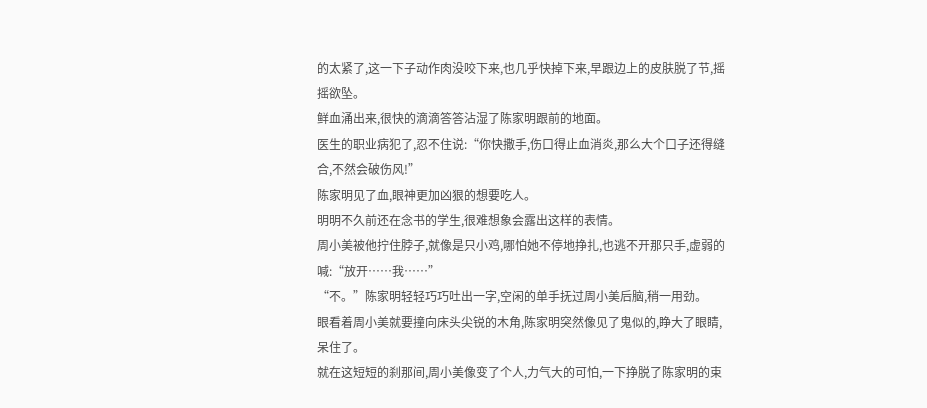的太紧了,这一下子动作肉没咬下来,也几乎快掉下来,早跟边上的皮肤脱了节,摇摇欲坠。
鲜血涌出来,很快的滴滴答答沾湿了陈家明跟前的地面。
医生的职业病犯了,忍不住说:“你快撒手,伤口得止血消炎,那么大个口子还得缝合,不然会破伤风!”
陈家明见了血,眼神更加凶狠的想要吃人。
明明不久前还在念书的学生,很难想象会露出这样的表情。
周小美被他拧住脖子,就像是只小鸡,哪怕她不停地挣扎,也逃不开那只手,虚弱的喊:“放开……我……”
“不。”陈家明轻轻巧巧吐出一字,空闲的单手抚过周小美后脑,稍一用劲。
眼看着周小美就要撞向床头尖锐的木角,陈家明突然像见了鬼似的,睁大了眼睛,呆住了。
就在这短短的刹那间,周小美像变了个人,力气大的可怕,一下挣脱了陈家明的束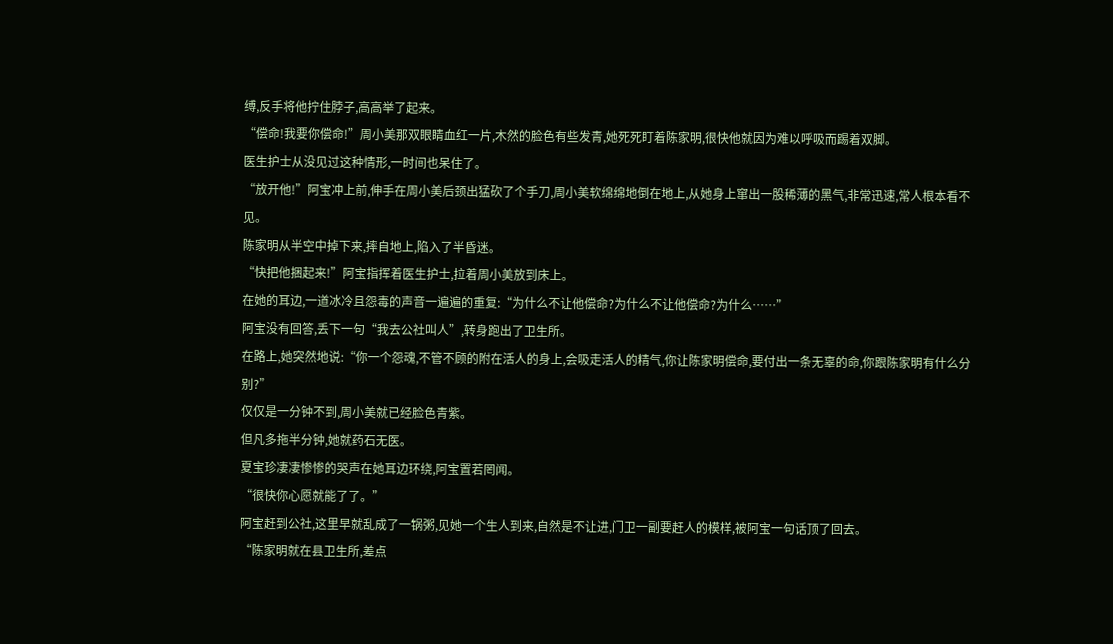缚,反手将他拧住脖子,高高举了起来。
“偿命!我要你偿命!”周小美那双眼睛血红一片,木然的脸色有些发青,她死死盯着陈家明,很快他就因为难以呼吸而踢着双脚。
医生护士从没见过这种情形,一时间也呆住了。
“放开他!”阿宝冲上前,伸手在周小美后颈出猛砍了个手刀,周小美软绵绵地倒在地上,从她身上窜出一股稀薄的黑气,非常迅速,常人根本看不见。
陈家明从半空中掉下来,摔自地上,陷入了半昏迷。
“快把他捆起来!”阿宝指挥着医生护士,拉着周小美放到床上。
在她的耳边,一道冰冷且怨毒的声音一遍遍的重复:“为什么不让他偿命?为什么不让他偿命?为什么……”
阿宝没有回答,丢下一句“我去公社叫人”,转身跑出了卫生所。
在路上,她突然地说:“你一个怨魂,不管不顾的附在活人的身上,会吸走活人的精气,你让陈家明偿命,要付出一条无辜的命,你跟陈家明有什么分别?”
仅仅是一分钟不到,周小美就已经脸色青紫。
但凡多拖半分钟,她就药石无医。
夏宝珍凄凄惨惨的哭声在她耳边环绕,阿宝置若罔闻。
“很快你心愿就能了了。”
阿宝赶到公社,这里早就乱成了一锅粥,见她一个生人到来,自然是不让进,门卫一副要赶人的模样,被阿宝一句话顶了回去。
“陈家明就在县卫生所,差点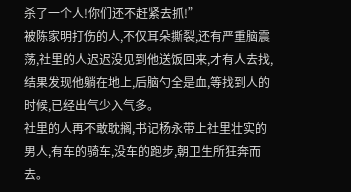杀了一个人!你们还不赶紧去抓!”
被陈家明打伤的人,不仅耳朵撕裂,还有严重脑震荡,社里的人迟迟没见到他送饭回来,才有人去找,结果发现他躺在地上,后脑勺全是血,等找到人的时候,已经出气少入气多。
社里的人再不敢耽搁,书记杨永带上社里壮实的男人,有车的骑车,没车的跑步,朝卫生所狂奔而去。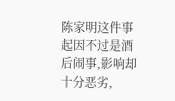陈家明这件事起因不过是酒后闹事,影响却十分恶劣,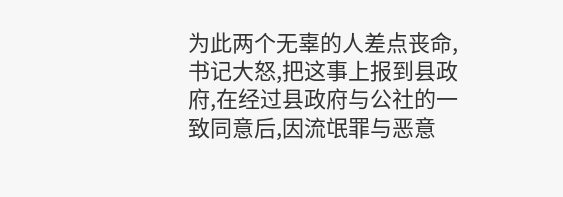为此两个无辜的人差点丧命,书记大怒,把这事上报到县政府,在经过县政府与公社的一致同意后,因流氓罪与恶意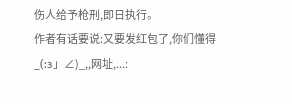伤人给予枪刑,即日执行。
作者有话要说:又要发红包了,你们懂得_(:з」∠)_,,网址,...: